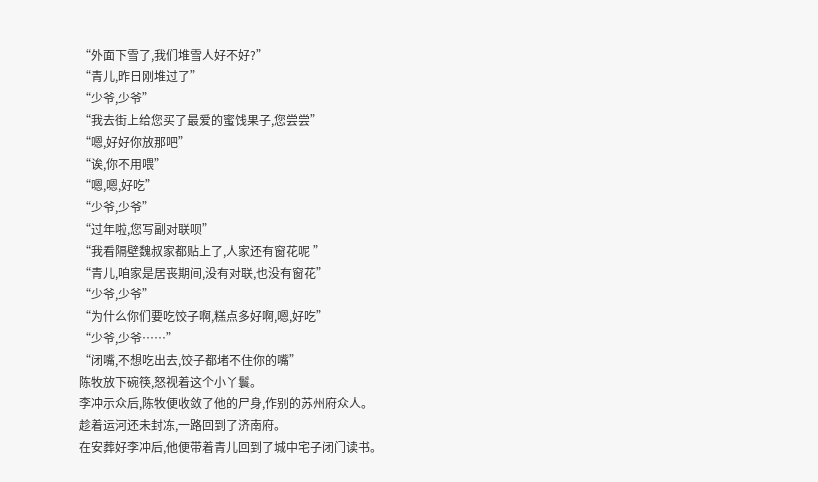“外面下雪了,我们堆雪人好不好?”
“青儿,昨日刚堆过了”
“少爷,少爷”
“我去街上给您买了最爱的蜜饯果子,您尝尝”
“嗯,好好你放那吧”
“诶,你不用喂”
“嗯,嗯,好吃”
“少爷,少爷”
“过年啦,您写副对联呗”
“我看隔壁魏叔家都贴上了,人家还有窗花呢 ”
“青儿,咱家是居丧期间,没有对联,也没有窗花”
“少爷,少爷”
“为什么你们要吃饺子啊,糕点多好啊,嗯,好吃”
“少爷,少爷……”
“闭嘴,不想吃出去,饺子都堵不住你的嘴”
陈牧放下碗筷,怒视着这个小丫鬟。
李冲示众后,陈牧便收敛了他的尸身,作别的苏州府众人。
趁着运河还未封冻,一路回到了济南府。
在安葬好李冲后,他便带着青儿回到了城中宅子闭门读书。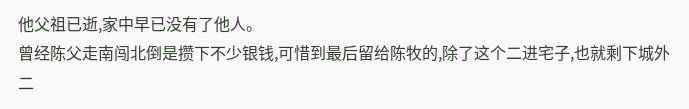他父祖已逝,家中早已没有了他人。
曾经陈父走南闯北倒是攒下不少银钱,可惜到最后留给陈牧的,除了这个二进宅子,也就剩下城外二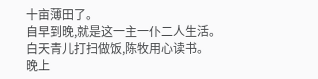十亩薄田了。
自早到晚,就是这一主一仆二人生活。
白天青儿打扫做饭,陈牧用心读书。
晚上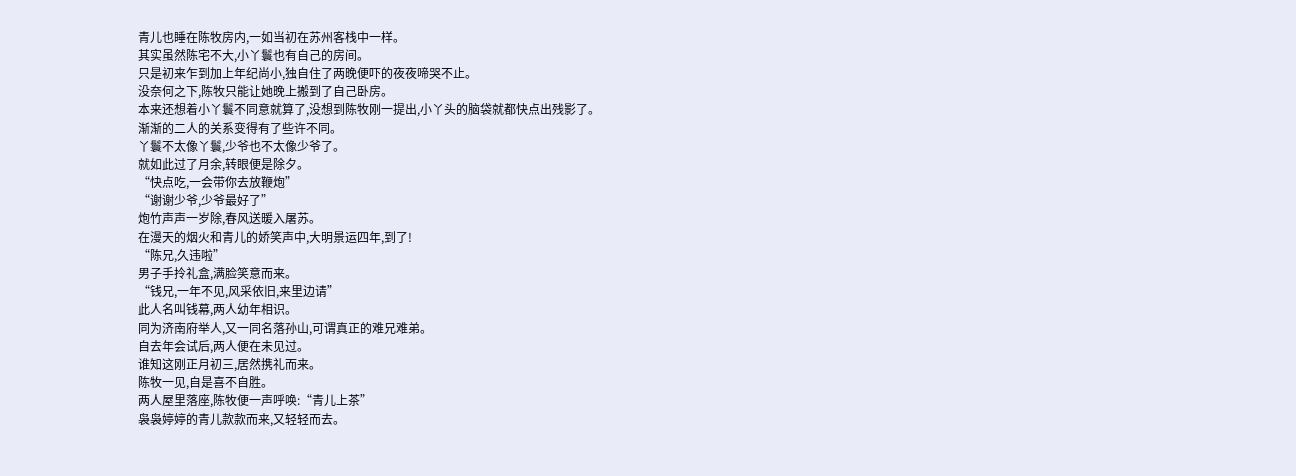青儿也睡在陈牧房内,一如当初在苏州客栈中一样。
其实虽然陈宅不大,小丫鬟也有自己的房间。
只是初来乍到加上年纪尚小,独自住了两晚便吓的夜夜啼哭不止。
没奈何之下,陈牧只能让她晚上搬到了自己卧房。
本来还想着小丫鬟不同意就算了,没想到陈牧刚一提出,小丫头的脑袋就都快点出残影了。
渐渐的二人的关系变得有了些许不同。
丫鬟不太像丫鬟,少爷也不太像少爷了。
就如此过了月余,转眼便是除夕。
“快点吃,一会带你去放鞭炮”
“谢谢少爷,少爷最好了”
炮竹声声一岁除,春风送暖入屠苏。
在漫天的烟火和青儿的娇笑声中,大明景运四年,到了!
“陈兄,久违啦”
男子手拎礼盒,满脸笑意而来。
“钱兄,一年不见,风采依旧,来里边请”
此人名叫钱幕,两人幼年相识。
同为济南府举人,又一同名落孙山,可谓真正的难兄难弟。
自去年会试后,两人便在未见过。
谁知这刚正月初三,居然携礼而来。
陈牧一见,自是喜不自胜。
两人屋里落座,陈牧便一声呼唤:“青儿上茶”
袅袅婷婷的青儿款款而来,又轻轻而去。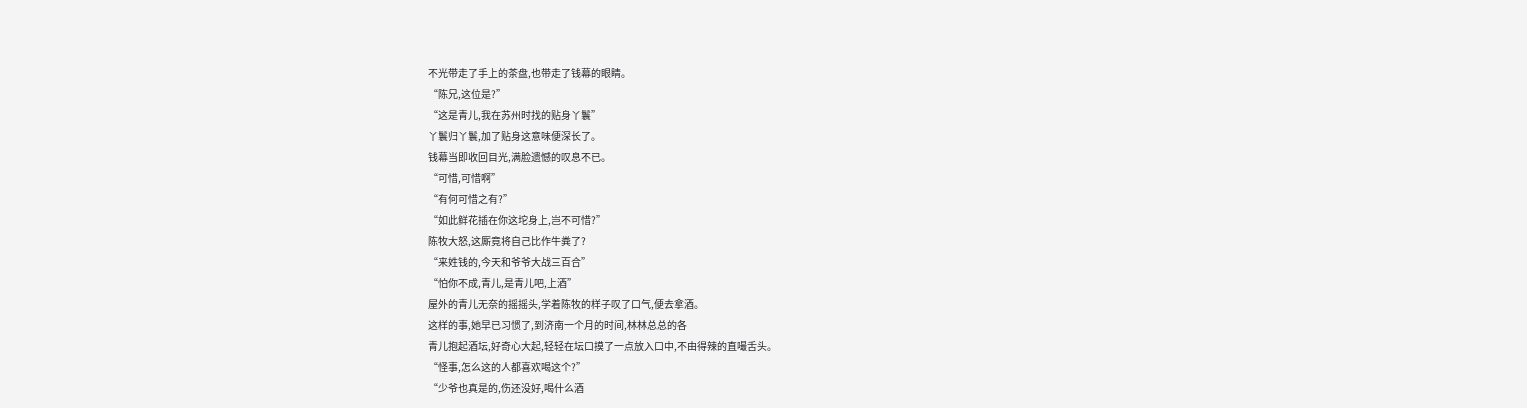不光带走了手上的茶盘,也带走了钱幕的眼睛。
“陈兄,这位是?”
“这是青儿,我在苏州时找的贴身丫鬟”
丫鬟归丫鬟,加了贴身这意味便深长了。
钱幕当即收回目光,满脸遗憾的叹息不已。
“可惜,可惜啊”
“有何可惜之有?”
“如此鲜花插在你这坨身上,岂不可惜?”
陈牧大怒,这厮竟将自己比作牛粪了?
“来姓钱的,今天和爷爷大战三百合”
“怕你不成,青儿,是青儿吧,上酒”
屋外的青儿无奈的摇摇头,学着陈牧的样子叹了口气,便去拿酒。
这样的事,她早已习惯了,到济南一个月的时间,林林总总的各
青儿抱起酒坛,好奇心大起,轻轻在坛口摸了一点放入口中,不由得辣的直嘬舌头。
“怪事,怎么这的人都喜欢喝这个?”
“少爷也真是的,伤还没好,喝什么酒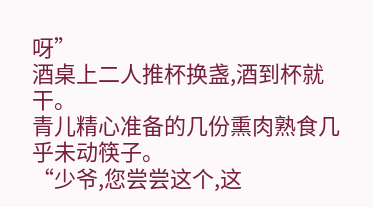呀”
酒桌上二人推杯换盏,酒到杯就干。
青儿精心准备的几份熏肉熟食几乎未动筷子。
“少爷,您尝尝这个,这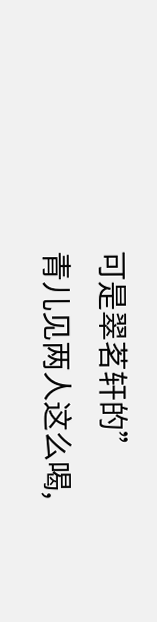可是翠茗轩的”
青儿见两人这么喝,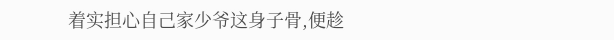着实担心自己家少爷这身子骨,便趁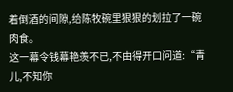着倒酒的间隙,给陈牧碗里狠狠的划拉了一碗肉食。
这一幕令钱幕艳羡不已,不由得开口问道:“青儿,不知你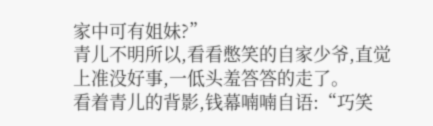家中可有姐妹?”
青儿不明所以,看看憋笑的自家少爷,直觉上准没好事,一低头羞答答的走了。
看着青儿的背影,钱幕喃喃自语:“巧笑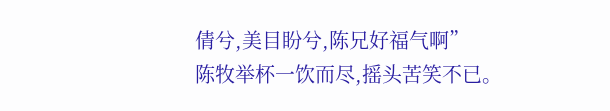倩兮,美目盼兮,陈兄好福气啊”
陈牧举杯一饮而尽,摇头苦笑不已。